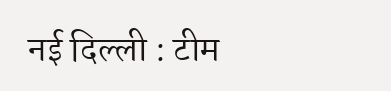नई दिल्ली : टीम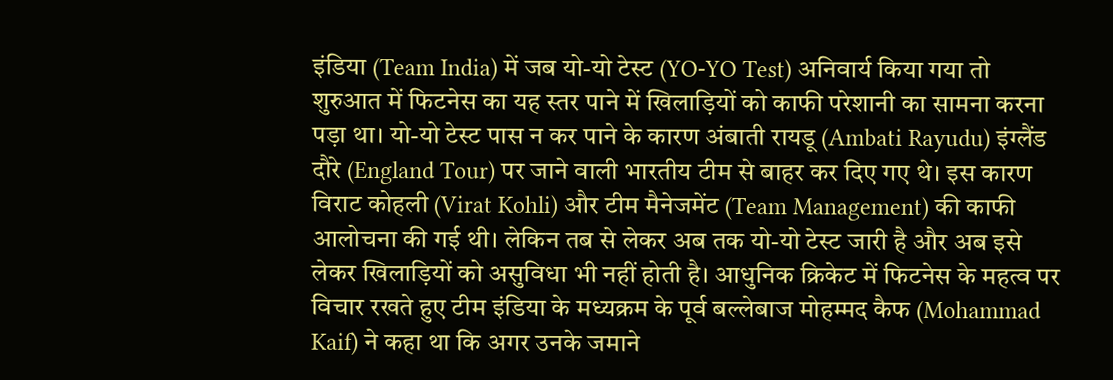इंडिया (Team India) में जब यो-यो टेस्ट (YO-YO Test) अनिवार्य किया गया तो शुरुआत में फिटनेस का यह स्तर पाने में खिलाड़ियों को काफी परेशानी का सामना करना पड़ा था। यो-यो टेस्ट पास न कर पाने के कारण अंबाती रायडू (Ambati Rayudu) इंग्लैंड दौरे (England Tour) पर जाने वाली भारतीय टीम से बाहर कर दिए गए थे। इस कारण विराट कोहली (Virat Kohli) और टीम मैनेजमेंट (Team Management) की काफी आलोचना की गई थी। लेकिन तब से लेकर अब तक यो-यो टेस्ट जारी है और अब इसे लेकर खिलाड़ियों को असुविधा भी नहीं होती है। आधुनिक क्रिकेट में फिटनेस के महत्व पर विचार रखते हुए टीम इंडिया के मध्यक्रम के पूर्व बल्लेबाज मोहम्मद कैफ (Mohammad Kaif) ने कहा था कि अगर उनके जमाने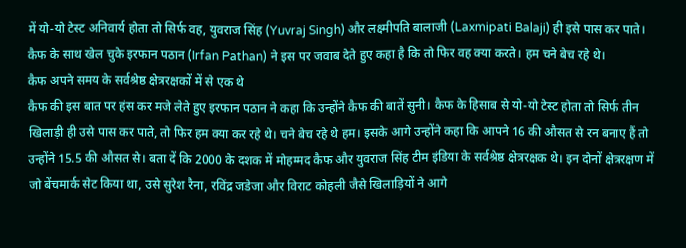में यो-यो टेस्ट अनिवार्य होता तो सिर्फ वह, युवराज सिंह (Yuvraj Singh) और लक्ष्मीपति बालाजी (Laxmipati Balaji) ही इसे पास कर पाते। कैफ के साथ खेल चुके इरफान पठान (Irfan Pathan) ने इस पर जवाब देते हुए कहा है कि तो फिर वह क्या करते। हम चने बेच रहे थे।
कैफ अपने समय के सर्वश्रेष्ठ क्षेत्ररक्षकों में से एक थे
कैफ की इस बात पर हंस कर मजे लेते हुए इरफान पठान ने कहा कि उन्होंने कैफ की बातें सुनी। कैफ के हिसाब से यो-यो टेस्ट होता तो सिर्फ तीन खिलाड़ी ही उसे पास कर पाते, तो फिर हम क्या कर रहे थे। चने बेच रहे थे हम। इसके आगे उन्होंने कहा कि आपने 16 की औसत से रन बनाए हैं तो उन्होंने 15.5 की औसत से। बता दें कि 2000 के दशक में मोहम्मद कैफ और युवराज सिंह टीम इंडिया के सर्वश्रेष्ठ क्षेत्ररक्षक थे। इन दोनों क्षेत्ररक्षण में जो बेंचमार्क सेट किया था, उसे सुरेश रैना, रविंद्र जडेजा और विराट कोहली जैसे खिलाड़ियों ने आगे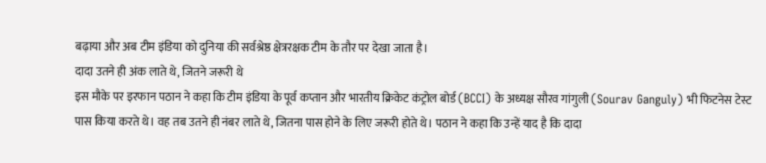बढ़ाया और अब टीम इंडिया को दुनिया की सर्वश्रेष्ठ क्षेत्ररक्षक टीम के तौर पर देखा जाता है।
दादा उतने ही अंक लाते थे, जितने जरूरी थे
इस मौके पर इरफान पठान ने कहा कि टीम इंडिया के पूर्व कप्तान और भारतीय क्रिकेट कंट्रोल बोर्ड (BCCI) के अध्यक्ष सौरव गांगुली (Sourav Ganguly) भी फिटनेस टेस्ट पास किया करते थे। वह तब उतने ही नंबर लाते थे, जितना पास होने के लिए जरूरी होते थे। पठान ने कहा कि उन्हें याद है कि दादा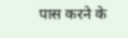पास करने के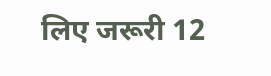लिए जरूरी 12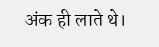अंक ही लाते थे।